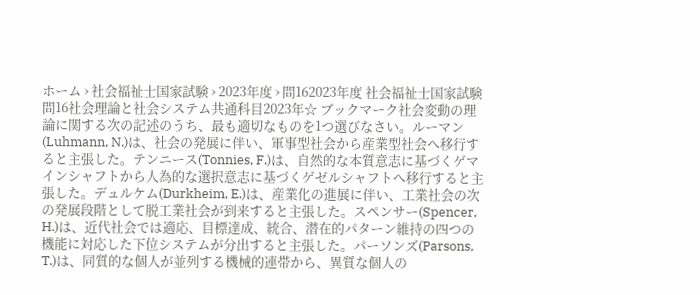ホーム › 社会福祉士国家試験 › 2023年度 › 問162023年度 社会福祉士国家試験 問16社会理論と社会システム共通科目2023年☆ ブックマーク社会変動の理論に関する次の記述のうち、最も適切なものを1つ選びなさい。ルーマン(Luhmann, N.)は、社会の発展に伴い、軍事型社会から産業型社会へ移行すると主張した。テンニース(Tonnies, F.)は、自然的な本質意志に基づくゲマインシャフトから人為的な選択意志に基づくゲゼルシャフトへ移行すると主張した。デュルケム(Durkheim, E.)は、産業化の進展に伴い、工業社会の次の発展段階として脱工業社会が到来すると主張した。スペンサー(Spencer, H.)は、近代社会では適応、目標達成、統合、潜在的パターン維持の四つの機能に対応した下位システムが分出すると主張した。パーソンズ(Parsons, T.)は、同質的な個人が並列する機械的連帯から、異質な個人の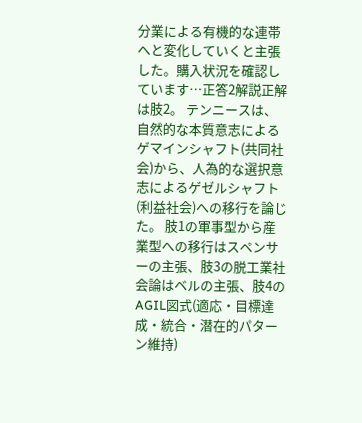分業による有機的な連帯へと変化していくと主張した。購入状況を確認しています…正答2解説正解は肢2。 テンニースは、自然的な本質意志によるゲマインシャフト(共同社会)から、人為的な選択意志によるゲゼルシャフト(利益社会)への移行を論じた。 肢1の軍事型から産業型への移行はスペンサーの主張、肢3の脱工業社会論はベルの主張、肢4のAGIL図式(適応・目標達成・統合・潜在的パターン維持)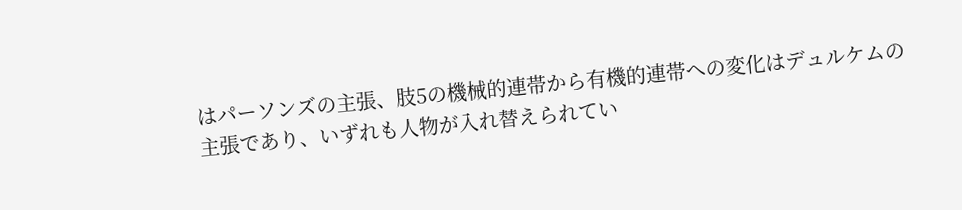はパーソンズの主張、肢5の機械的連帯から有機的連帯への変化はデュルケムの主張であり、いずれも人物が入れ替えられてい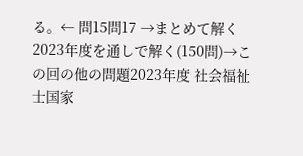る。← 問15問17 →まとめて解く2023年度を通しで解く(150問)→この回の他の問題2023年度 社会福祉士国家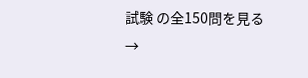試験 の全150問を見る →